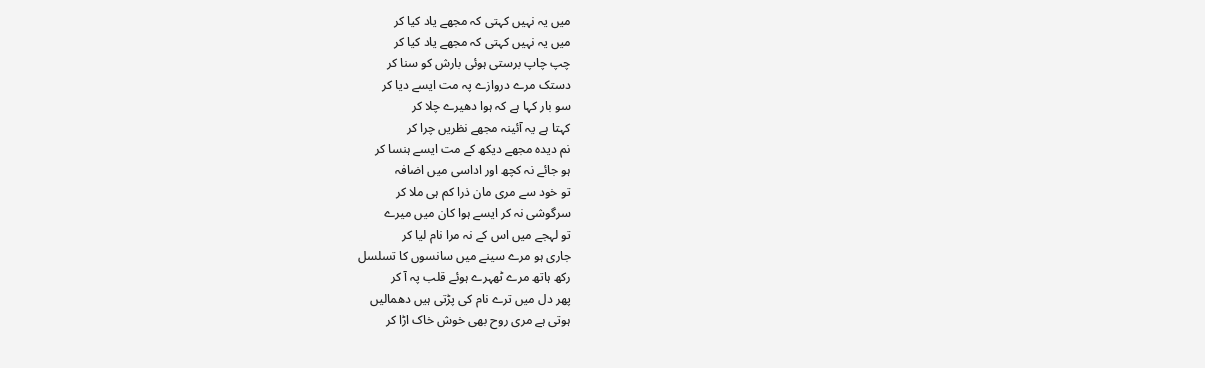میں یہ نہیں کہتی کہ مجھے یاد کیا کر
میں یہ نہیں کہتی کہ مجھے یاد کیا کر
چپ چاپ برستی ہوئی بارش کو سنا کر
دستک مرے دروازے پہ مت ایسے دیا کر
سو بار کہا ہے کہ ہوا دھیرے چلا کر
کہتا ہے یہ آئینہ مجھے نظریں چرا کر
نم دیدہ مجھے دیکھ کے مت ایسے ہنسا کر
ہو جائے نہ کچھ اور اداسی میں اضافہ
تو خود سے مری مان ذرا کم ہی ملا کر
سرگوشی نہ کر ایسے ہوا کان میں میرے
تو لہجے میں اس کے نہ مرا نام لیا کر
جاری ہو مرے سینے میں سانسوں کا تسلسل
رکھ ہاتھ مرے ٹھہرے ہوئے قلب پہ آ کر
پھر دل میں ترے نام کی پڑتی ہیں دھمالیں
ہوتی ہے مری روح بھی خوش خاک اڑا کر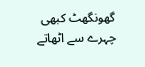گھونگھٹ کبھی چہرے سے اٹھاتے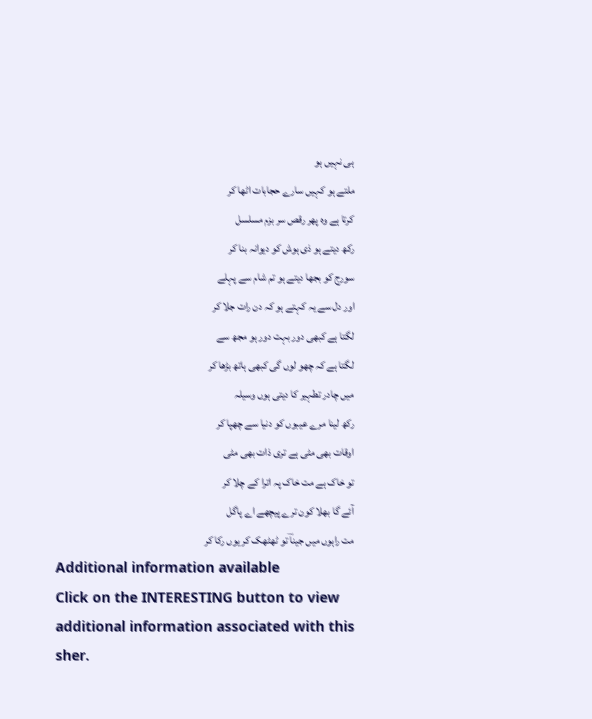ہی نہیں ہو
ملتے ہو کہیں سارے حجابات اٹھا کر
کرتا ہے وہ پھر رقص سر بزم مسلسل
رکھ دیتے ہو ذی ہوش کو دیوانہ بنا کر
سورج کو بجھا دیتے ہو تم شام سے پہلے
اور دل سے یہ کہتے ہو کہ دن رات جلا کر
لگتا ہے کبھی دور بہت دور ہو مجھ سے
لگتا ہے کہ چھو لوں گی کبھی ہاتھ بڑھا کر
میں چادر تطہیر کا دیتی ہوں وسیلہ
رکھ لینا مرے عیبوں کو دنیا سے چھپا کر
اوقات بھی مٹی ہے تری ذات بھی مٹی
تو خاک ہے مت خاک پہ اترا کے چلا کر
آئے گا بھلا کون ترے پیچھے اے پاگل
مت راہوں میں جیناؔ تو ٹھٹھک کر یوں رکا کر
Additional information available
Click on the INTERESTING button to view additional information associated with this sher.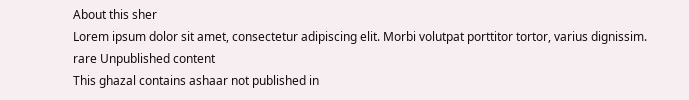About this sher
Lorem ipsum dolor sit amet, consectetur adipiscing elit. Morbi volutpat porttitor tortor, varius dignissim.
rare Unpublished content
This ghazal contains ashaar not published in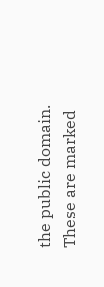the public domain. These are marked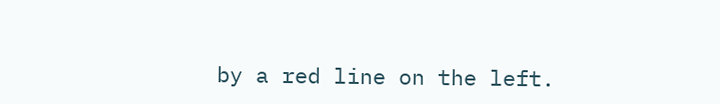by a red line on the left.